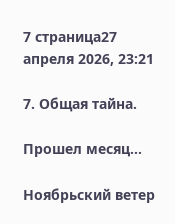7 страница27 апреля 2026, 23:21

7. Общая тайна.

Прошел месяц...

Ноябрьский ветер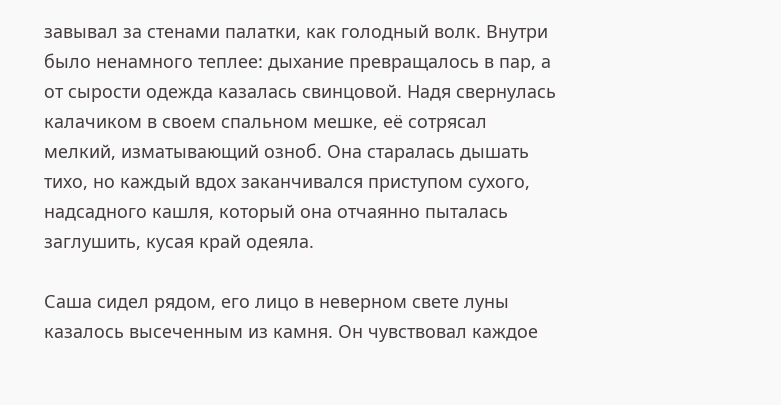завывал за стенами палатки, как голодный волк. Внутри было ненамного теплее: дыхание превращалось в пар, а от сырости одежда казалась свинцовой. Надя свернулась калачиком в своем спальном мешке, её сотрясал мелкий, изматывающий озноб. Она старалась дышать тихо, но каждый вдох заканчивался приступом сухого, надсадного кашля, который она отчаянно пыталась заглушить, кусая край одеяла.

Саша сидел рядом, его лицо в неверном свете луны казалось высеченным из камня. Он чувствовал каждое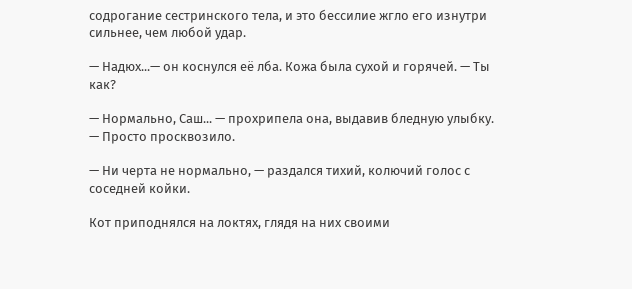содрогание сестринского тела, и это бессилие жгло его изнутри сильнее, чем любой удар.

— Надюх...— он коснулся её лба. Кожа была сухой и горячей. — Ты как?

— Нормально, Саш... — прохрипела она, выдавив бледную улыбку. — Просто просквозило.

— Ни черта не нормально, — раздался тихий, колючий голос с соседней койки.

Кот приподнялся на локтях, глядя на них своими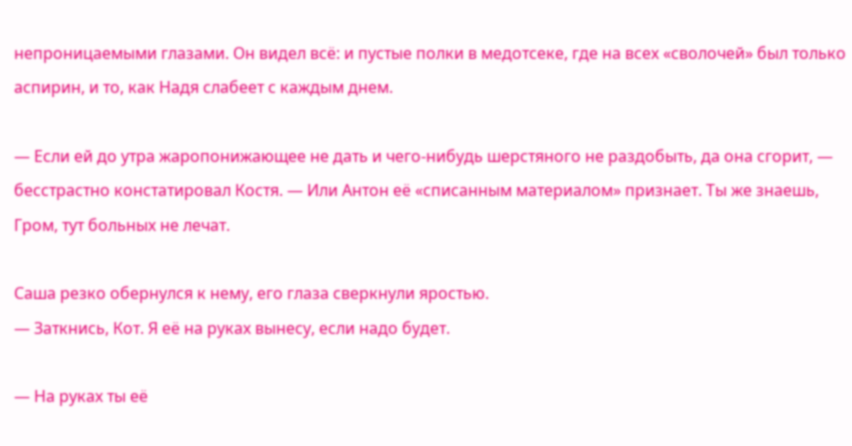непроницаемыми глазами. Он видел всё: и пустые полки в медотсеке, где на всех «сволочей» был только аспирин, и то, как Надя слабеет с каждым днем.

— Если ей до утра жаропонижающее не дать и чего-нибудь шерстяного не раздобыть, да она сгорит, — бесстрастно констатировал Костя. — Или Антон её «списанным материалом» признает. Ты же знаешь, Гром, тут больных не лечат.

Саша резко обернулся к нему, его глаза сверкнули яростью.
— Заткнись, Кот. Я её на руках вынесу, если надо будет.

— На руках ты её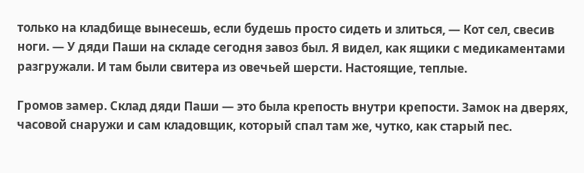только на кладбище вынесешь, если будешь просто сидеть и злиться, — Кот сел, свесив ноги. — У дяди Паши на складе сегодня завоз был. Я видел, как ящики с медикаментами разгружали. И там были свитера из овечьей шерсти. Настоящие, теплые.

Громов замер. Склад дяди Паши — это была крепость внутри крепости. Замок на дверях, часовой снаружи и сам кладовщик, который спал там же, чутко, как старый пес.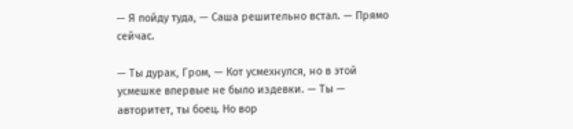— Я пойду туда, — Саша решительно встал. — Прямо сейчас.

— Ты дурак, Гром, — Кот усмехнулся, но в этой усмешке впервые не было издевки. — Ты — авторитет, ты боец. Но вор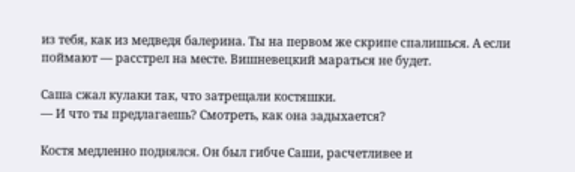из тебя, как из медведя балерина. Ты на первом же скрипе спалишься. А если поймают — расстрел на месте. Вишневецкий мараться не будет.

Саша сжал кулаки так, что затрещали костяшки.
— И что ты предлагаешь? Смотреть, как она задыхается?

Костя медленно поднялся. Он был гибче Саши, расчетливее и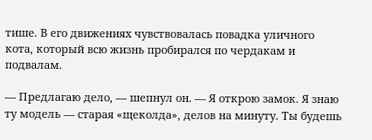тише. В его движениях чувствовалась повадка уличного кота, который всю жизнь пробирался по чердакам и подвалам.

— Предлагаю дело, — шепнул он. — Я открою замок. Я знаю ту модель — старая «щеколда», делов на минуту. Ты будешь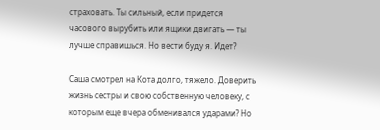страховать. Ты сильный, если придется часового вырубить или ящики двигать — ты лучше справишься. Но вести буду я. Идет?

Саша смотрел на Кота долго, тяжело. Доверить жизнь сестры и свою собственную человеку, с которым еще вчера обменивался ударами? Но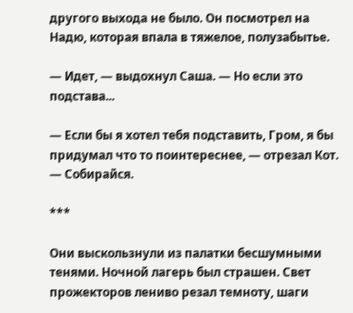другого выхода не было. Он посмотрел на Надю, которая впала в тяжелое, полузабытье.

— Идет, — выдохнул Саша. — Но если это подстава...

— Если бы я хотел тебя подставить, Гром, я бы придумал что то поинтереснее, — отрезал Кот. — Собирайся.

***

Они выскользнули из палатки бесшумными тенями. Ночной лагерь был страшен. Свет прожекторов лениво резал темноту, шаги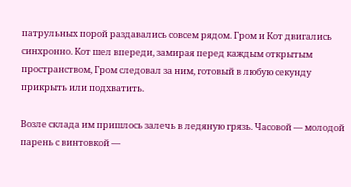патрульных порой раздавались совсем рядом. Гром и Кот двигались синхронно. Кот шел впереди, замирая перед каждым открытым пространством, Гром следовал за ним, готовый в любую секунду прикрыть или подхватить.

Возле склада им пришлось залечь в ледяную грязь. Часовой — молодой парень с винтовкой —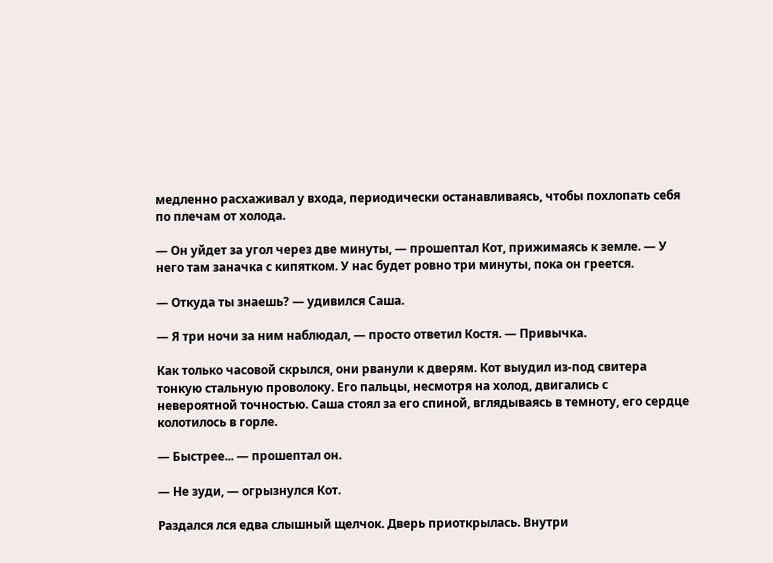медленно расхаживал у входа, периодически останавливаясь, чтобы похлопать себя по плечам от холода.

— Он уйдет за угол через две минуты, — прошептал Кот, прижимаясь к земле. — У него там заначка с кипятком. У нас будет ровно три минуты, пока он греется.

— Откуда ты знаешь? — удивился Саша.

— Я три ночи за ним наблюдал, — просто ответил Костя. — Привычка.

Как только часовой скрылся, они рванули к дверям. Кот выудил из-под свитера тонкую стальную проволоку. Его пальцы, несмотря на холод, двигались с невероятной точностью. Саша стоял за его спиной, вглядываясь в темноту, его сердце колотилось в горле.

— Быстрее... — прошептал он.

— Не зуди, — огрызнулся Кот.

Раздался лся едва слышный щелчок. Дверь приоткрылась. Внутри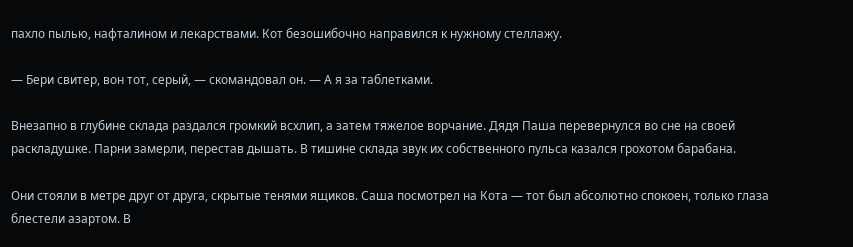пахло пылью, нафталином и лекарствами. Кот безошибочно направился к нужному стеллажу.

— Бери свитер, вон тот, серый, — скомандовал он. — А я за таблетками.

Внезапно в глубине склада раздался громкий всхлип, а затем тяжелое ворчание. Дядя Паша перевернулся во сне на своей раскладушке. Парни замерли, перестав дышать. В тишине склада звук их собственного пульса казался грохотом барабана.

Они стояли в метре друг от друга, скрытые тенями ящиков. Саша посмотрел на Кота — тот был абсолютно спокоен, только глаза блестели азартом. В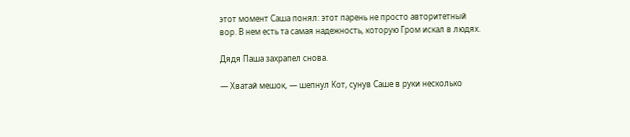этот момент Саша понял: этот парень не просто авторитетный вор. В нем есть та самая надежность, которую Гром искал в людях.

Дядя Паша захрапел снова.

— Хватай мешок, — шепнул Кот, сунув Саше в руки несколько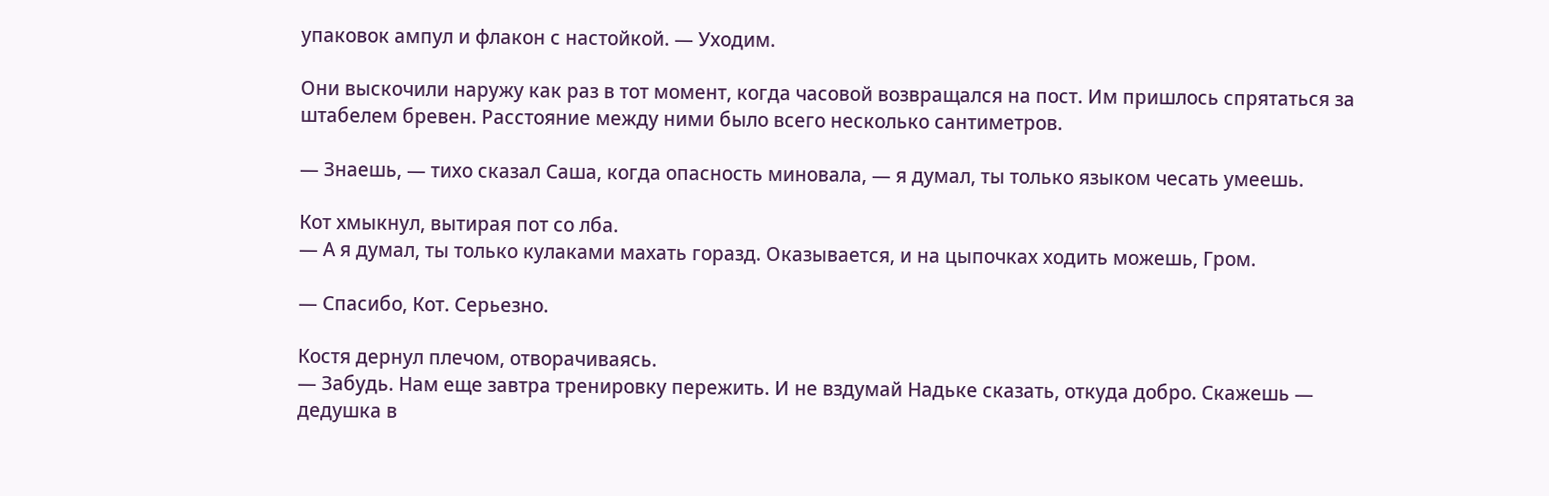упаковок ампул и флакон с настойкой. — Уходим.

Они выскочили наружу как раз в тот момент, когда часовой возвращался на пост. Им пришлось спрятаться за штабелем бревен. Расстояние между ними было всего несколько сантиметров.

— Знаешь, — тихо сказал Саша, когда опасность миновала, — я думал, ты только языком чесать умеешь.

Кот хмыкнул, вытирая пот со лба.
— А я думал, ты только кулаками махать горазд. Оказывается, и на цыпочках ходить можешь, Гром.

— Спасибо, Кот. Серьезно.

Костя дернул плечом, отворачиваясь.
— Забудь. Нам еще завтра тренировку пережить. И не вздумай Надьке сказать, откуда добро. Скажешь — дедушка в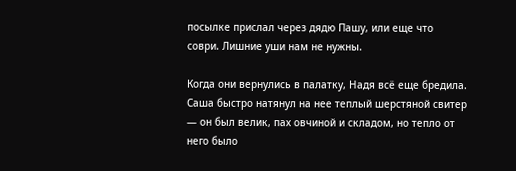посылке прислал через дядю Пашу, или еще что соври. Лишние уши нам не нужны.

Когда они вернулись в палатку, Надя всё еще бредила. Саша быстро натянул на нее теплый шерстяной свитер — он был велик, пах овчиной и складом, но тепло от него было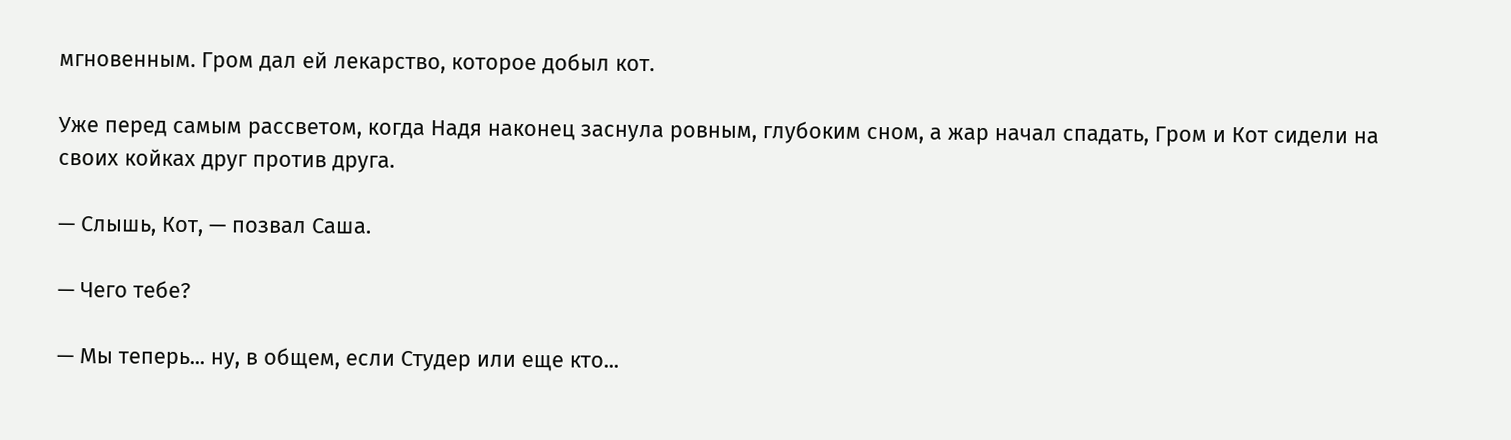мгновенным. Гром дал ей лекарство, которое добыл кот.

Уже перед самым рассветом, когда Надя наконец заснула ровным, глубоким сном, а жар начал спадать, Гром и Кот сидели на своих койках друг против друга.

— Слышь, Кот, — позвал Саша.

— Чего тебе?

— Мы теперь... ну, в общем, если Студер или еще кто...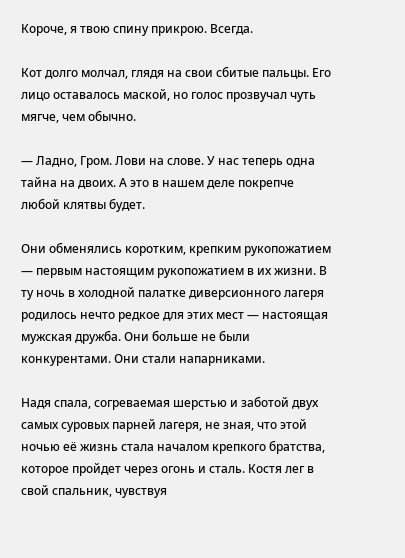Короче, я твою спину прикрою. Всегда.

Кот долго молчал, глядя на свои сбитые пальцы. Его лицо оставалось маской, но голос прозвучал чуть мягче, чем обычно.

— Ладно, Гром. Лови на слове. У нас теперь одна тайна на двоих. А это в нашем деле покрепче любой клятвы будет.

Они обменялись коротким, крепким рукопожатием — первым настоящим рукопожатием в их жизни. В ту ночь в холодной палатке диверсионного лагеря родилось нечто редкое для этих мест — настоящая мужская дружба. Они больше не были конкурентами. Они стали напарниками.

Надя спала, согреваемая шерстью и заботой двух самых суровых парней лагеря, не зная, что этой ночью её жизнь стала началом крепкого братства, которое пройдет через огонь и сталь. Костя лег в свой спальник, чувствуя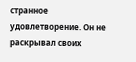странное удовлетворение. Он не раскрывал своих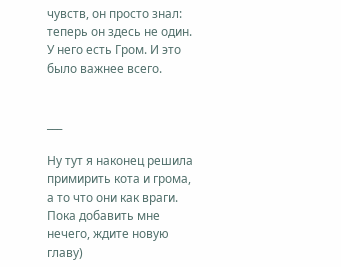чувств, он просто знал: теперь он здесь не один. У него есть Гром. И это было важнее всего.


___

Ну тут я наконец решила примирить кота и грома, а то что они как враги.
Пока добавить мне нечего, ждите новую главу)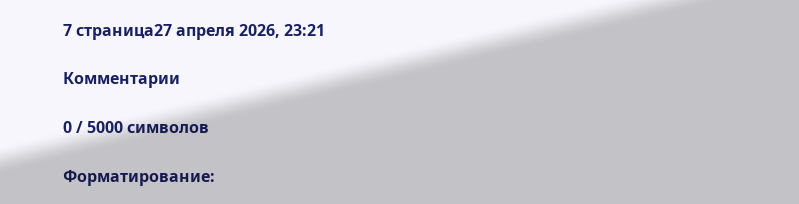7 страница27 апреля 2026, 23:21

Комментарии

0 / 5000 символов

Форматирование: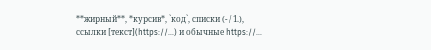**жирный**, *курсив*, `код`, списки (- / 1.), ссылки [текст](https://…) и обычные https://…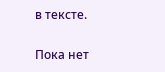в тексте.

Пока нет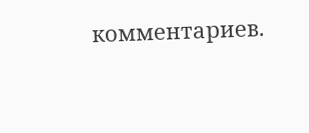комментариев.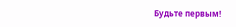Будьте первым!